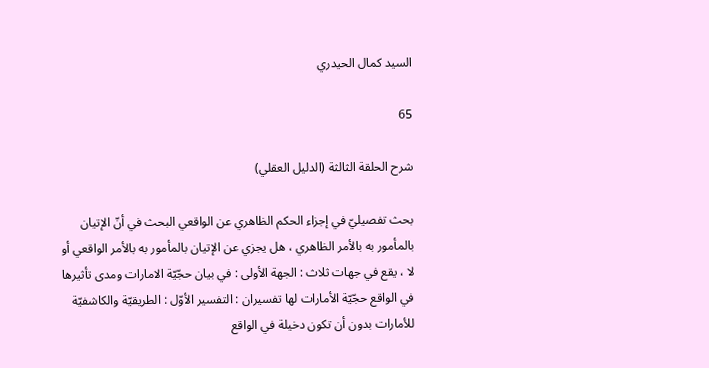السيد كمال الحيدري

65

شرح الحلقة الثالثة (الدليل العقلي)

بحث تفصيليّ في إجزاء الحكم الظاهري عن الواقعي البحث في أنّ الإتيان بالمأمور به بالأمر الظاهري ، هل يجزي عن الإتيان بالمأمور به بالأمر الواقعي أو لا ، يقع في جهات ثلاث : الجهة الأولى : في بيان حجّيّة الامارات ومدى تأثيرها في الواقع حجّيّة الأمارات لها تفسيران : التفسير الأوّل : الطريقيّة والكاشفيّة للأمارات بدون أن تكون دخيلة في الواقع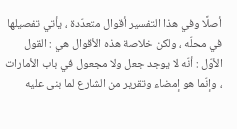أصلًا وفي هذا التفسير أقوال متعدّدة ، يأتي تفصيلها في محلّه ، ولكن خلاصة هذه الأقوال هي : القول الأوّل : أنّه لا يوجد جعل ولا مجعول في باب الأمارات ، وإنّما هو إمضاء وتقرير من الشارع لما بنى عليه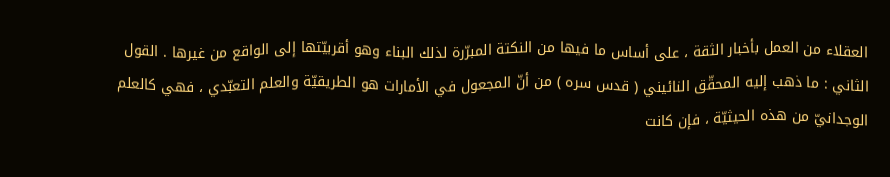العقلاء من العمل بأخبار الثقة ، على أساس ما فيها من النكتة المبرّرة لذلك البناء وهو أقربيّتها إلى الواقع من غيرها . القول الثاني : ما ذهب إليه المحقّق النائيني ( قدس سره ) من أنّ المجعول في الأمارات هو الطريقيّة والعلم التعبّدي ، فهي كالعلم الوجدانيّ من هذه الحيثيّة ، فإن كانت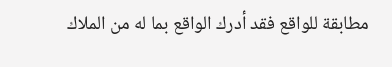مطابقة للواقع فقد أدرك الواقع بما له من الملاك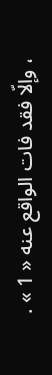، وإلّا فقد فات الواقع عنه « 1 » .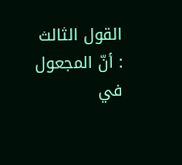القول الثالث : أنّ المجعول في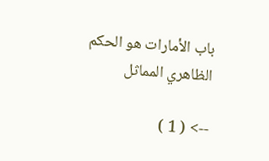باب الأمارات هو الحكم الظاهري المماثل

--> ( 1 )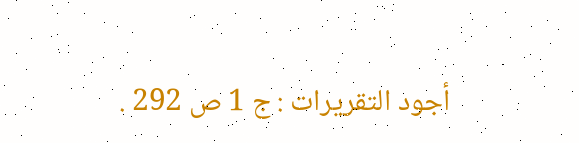أجود التقريرات : ج 1 ص 292 .